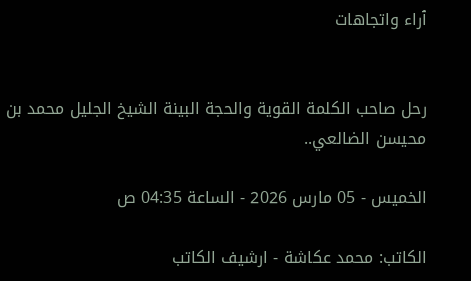ٱراء واتجاهات


رحل صاحب الكلمة القوية والحجة البينة الشيخ الجليل محمد بن محيسن الضالعي..

الخميس - 05 مارس 2026 - الساعة 04:35 ص

الكاتب: محمد عكاشة - ارشيف الكاتب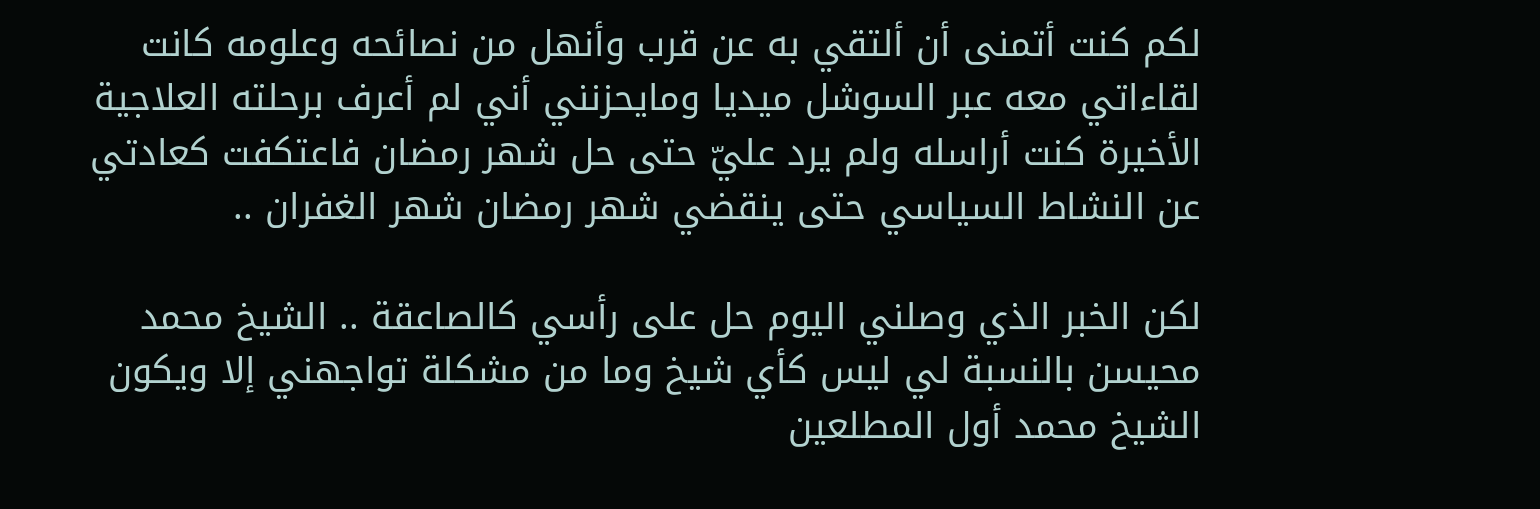لكم كنت أتمنى أن ألتقي به عن قرب وأنهل من نصائحه وعلومه كانت لقاءاتي معه عبر السوشل ميديا ومايحزنني أني لم أعرف برحلته العلاجية الأخيرة كنت أراسله ولم يرد عليّ حتى حل شهر رمضان فاعتكفت كعادتي عن النشاط السياسي حتى ينقضي شهر رمضان شهر الغفران ..

لكن الخبر الذي وصلني اليوم حل على رأسي كالصاعقة .. الشيخ محمد محيسن بالنسبة لي ليس كأي شيخ وما من مشكلة تواجهني إلا ويكون الشيخ محمد أول المطلعين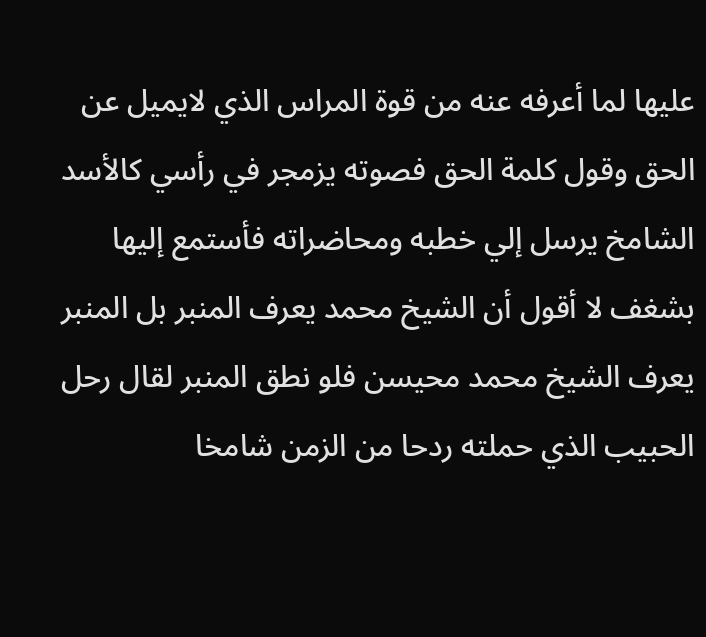عليها لما أعرفه عنه من قوة المراس الذي لايميل عن الحق وقول كلمة الحق فصوته يزمجر في رأسي كالأسد الشامخ يرسل إلي خطبه ومحاضراته فأستمع إليها بشغف لا أقول أن الشيخ محمد يعرف المنبر بل المنبر يعرف الشيخ محمد محيسن فلو نطق المنبر لقال رحل الحبيب الذي حملته ردحا من الزمن شامخا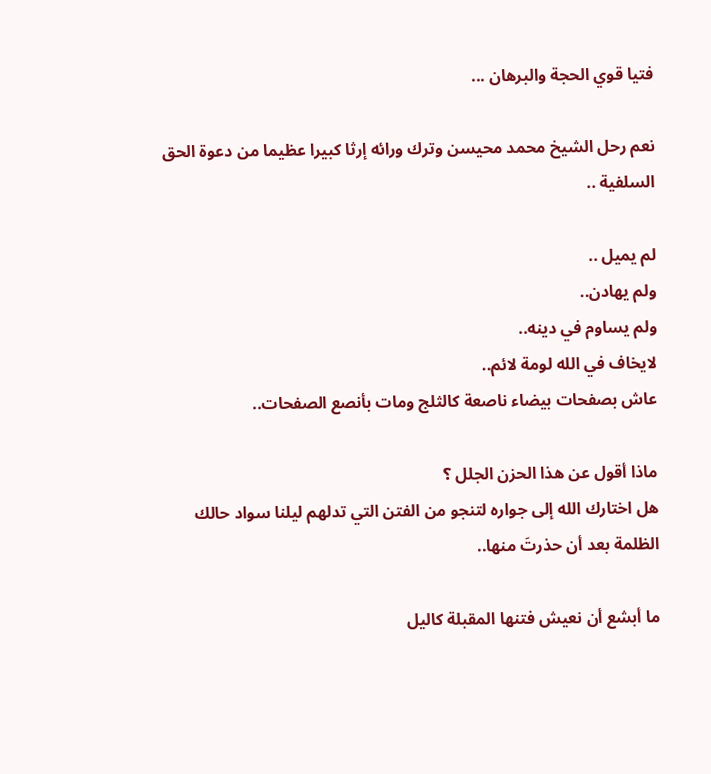فتيا قوي الحجة والبرهان ...

نعم رحل الشيخ محمد محيسن وترك ورائه إرثا كبيرا عظيما من دعوة الحق السلفية ..

لم يميل ..
ولم يهادن..
ولم يساوم في دينه..
لايخاف في الله لومة لائم..
عاش بصفحات بيضاء ناصعة كالثلج ومات بأنصع الصفحات..

ماذا أقول عن هذا الحزن الجلل ؟
هل اختارك الله إلى جواره لتنجو من الفتن التي تدلهم ليلنا سواد حالك الظلمة بعد أن حذرتَ منها..

ما أبشع أن نعيش فتنها المقبلة كاليل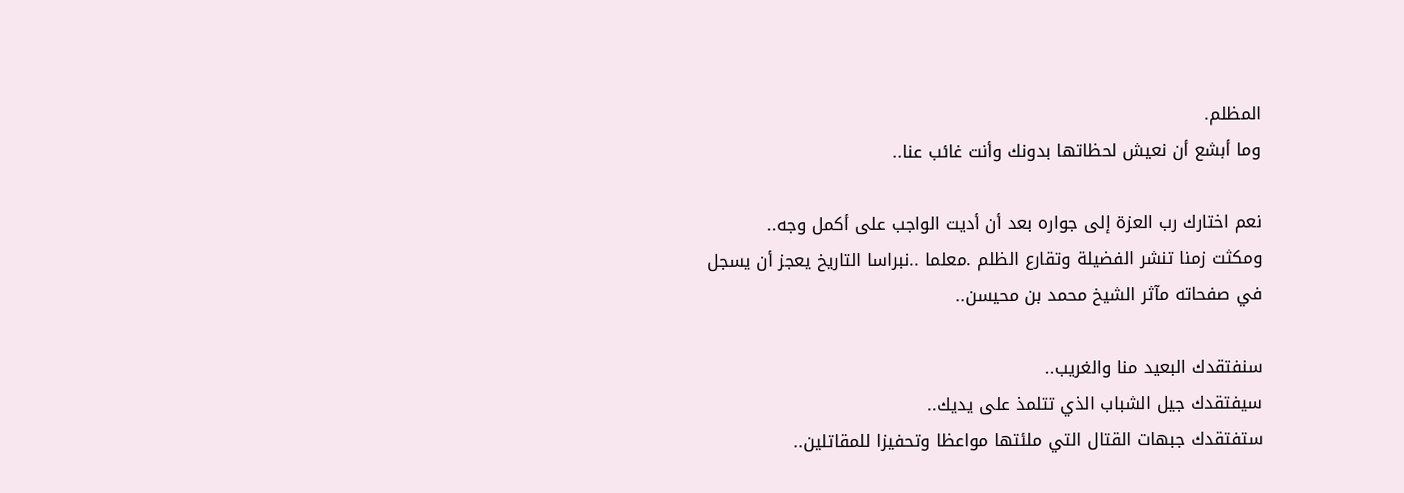المظلم.
وما أبشع أن نعيش لحظاتها بدونك وأنت غائب عنا..

نعم اختارك رب العزة إلى جواره بعد أن أديت الواجب على أكمل وجه..
ومكثت زمنا تنشر الفضيلة وتقارع الظلم .معلما ..نبراسا التاريخ يعجز أن يسجل في صفحاته مآثر الشيخ محمد بن محيسن..

سنفتقدك البعيد منا والغريب..
سيفتقدك جيل الشباب الذي تتلمذ على يديك..
ستفتقدك جبهات القتال التي ملئتها مواعظا وتحفيزا للمقاتلين..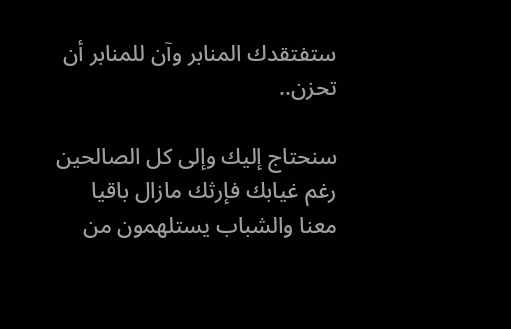ستفتقدك المنابر وآن للمنابر أن تحزن..

سنحتاج إليك وإلى كل الصالحين رغم غيابك فإرثك مازال باقيا معنا والشباب يستلهمون من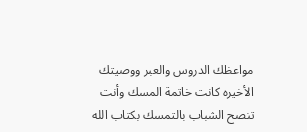مواعظك الدروس والعبر ووصيتك الأخيره كانت خاتمة المسك وأنت تنصح الشباب بالتمسك بكتاب الله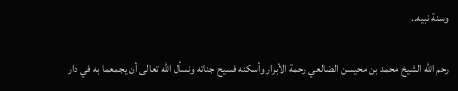وسنة نبيه..

رحم الله الشيخ محمد بن محيسن الضالعي رحمة الأبرار وأسكنه فسيح جناته ونسأل الله تعالى أن يجمعما به في دار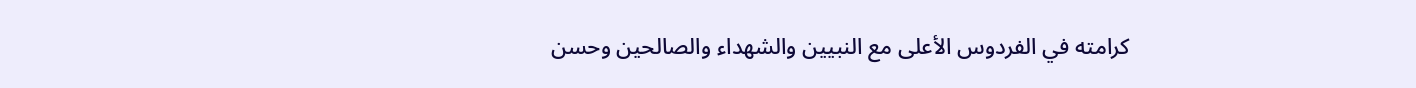كرامته في الفردوس الأعلى مع النبيين والشهداء والصالحين وحسن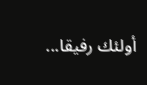أولئك رفيقا...